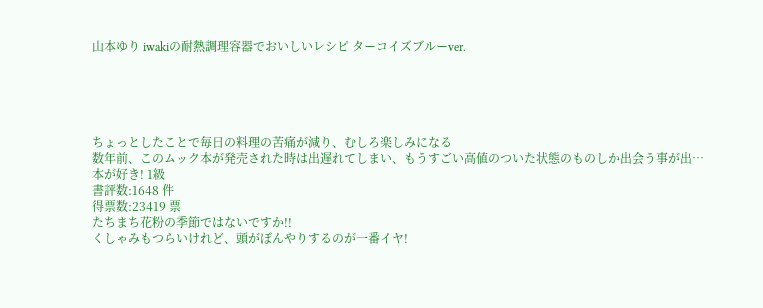山本ゆり iwakiの耐熱調理容器でおいしいレシピ ターコイズブルーver.





ちょっとしたことで毎日の料理の苦痛が減り、むしろ楽しみになる
数年前、このムック本が発売された時は出遅れてしまい、もうすごい高値のついた状態のものしか出会う事が出…
本が好き! 1級
書評数:1648 件
得票数:23419 票
たちまち花粉の季節ではないですか!!
くしゃみもつらいけれど、頭がぼんやりするのが一番イヤ!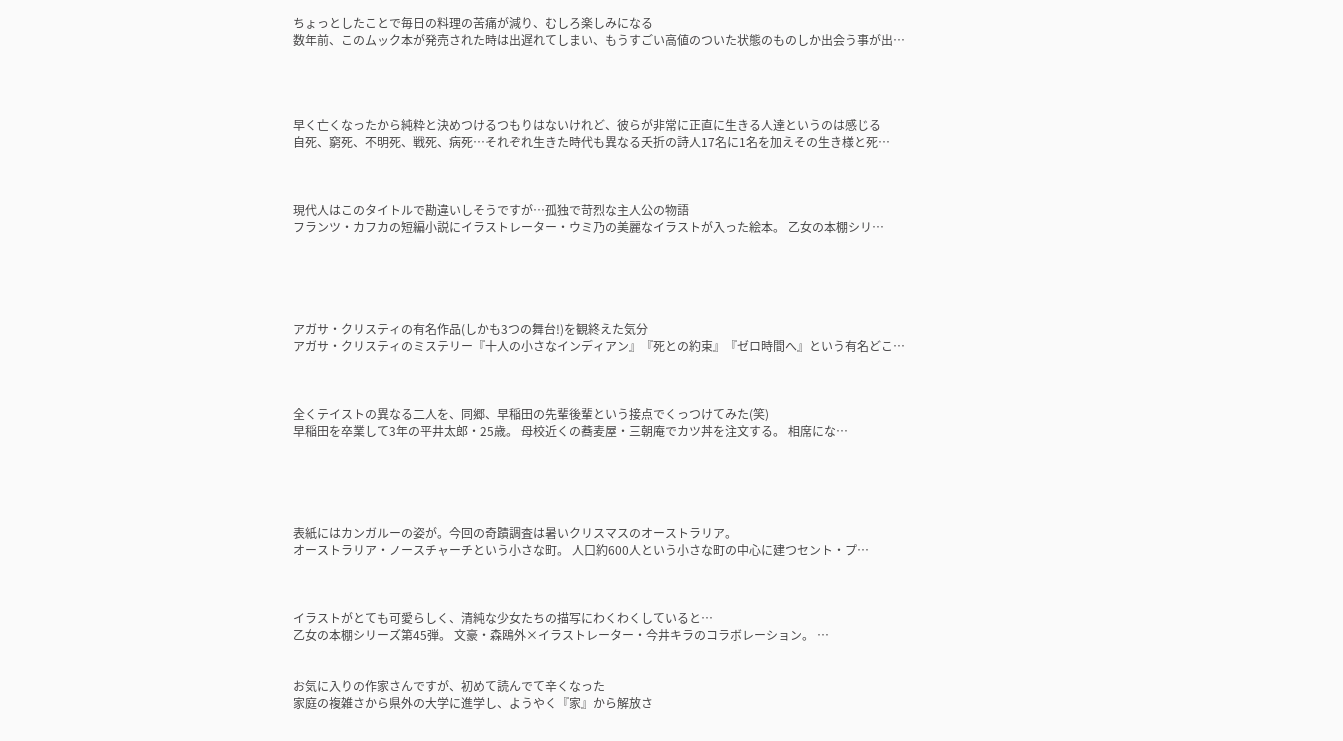ちょっとしたことで毎日の料理の苦痛が減り、むしろ楽しみになる
数年前、このムック本が発売された時は出遅れてしまい、もうすごい高値のついた状態のものしか出会う事が出…




早く亡くなったから純粋と決めつけるつもりはないけれど、彼らが非常に正直に生きる人達というのは感じる
自死、窮死、不明死、戦死、病死…それぞれ生きた時代も異なる夭折の詩人17名に1名を加えその生き様と死…



現代人はこのタイトルで勘違いしそうですが…孤独で苛烈な主人公の物語
フランツ・カフカの短編小説にイラストレーター・ウミ乃の美麗なイラストが入った絵本。 乙女の本棚シリ…





アガサ・クリスティの有名作品(しかも3つの舞台!)を観終えた気分
アガサ・クリスティのミステリー『十人の小さなインディアン』『死との約束』『ゼロ時間へ』という有名どこ…



全くテイストの異なる二人を、同郷、早稲田の先輩後輩という接点でくっつけてみた(笑)
早稲田を卒業して3年の平井太郎・25歳。 母校近くの蕎麦屋・三朝庵でカツ丼を注文する。 相席にな…





表紙にはカンガルーの姿が。今回の奇蹟調査は暑いクリスマスのオーストラリア。
オーストラリア・ノースチャーチという小さな町。 人口約600人という小さな町の中心に建つセント・プ…



イラストがとても可愛らしく、清純な少女たちの描写にわくわくしていると…
乙女の本棚シリーズ第45弾。 文豪・森鴎外×イラストレーター・今井キラのコラボレーション。 …


お気に入りの作家さんですが、初めて読んでて辛くなった
家庭の複雑さから県外の大学に進学し、ようやく『家』から解放さ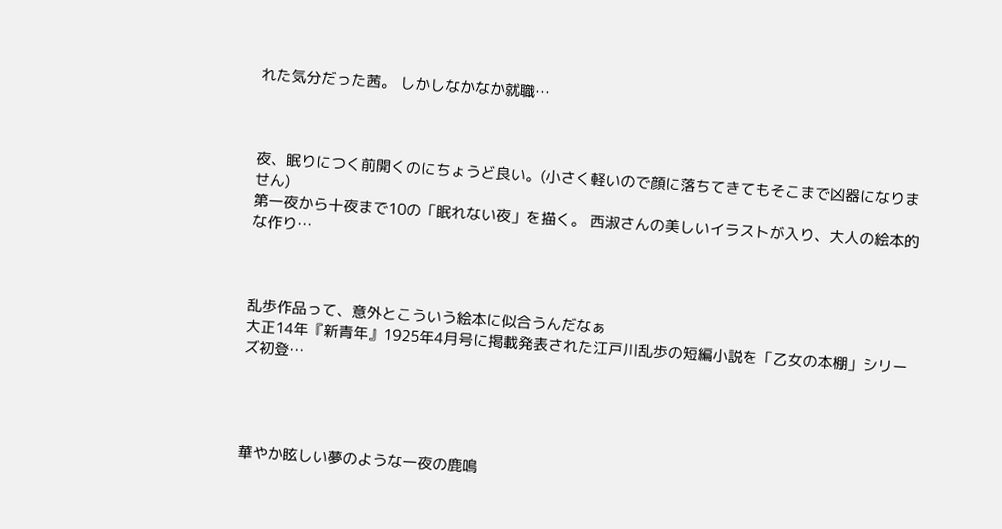れた気分だった茜。 しかしなかなか就職…



夜、眠りにつく前開くのにちょうど良い。(小さく軽いので顔に落ちてきてもそこまで凶器になりません)
第一夜から十夜まで10の「眠れない夜」を描く。 西淑さんの美しいイラストが入り、大人の絵本的な作り…



乱歩作品って、意外とこういう絵本に似合うんだなぁ
大正14年『新青年』1925年4月号に掲載発表された江戸川乱歩の短編小説を「乙女の本棚」シリーズ初登…




華やか眩しい夢のような一夜の鹿鳴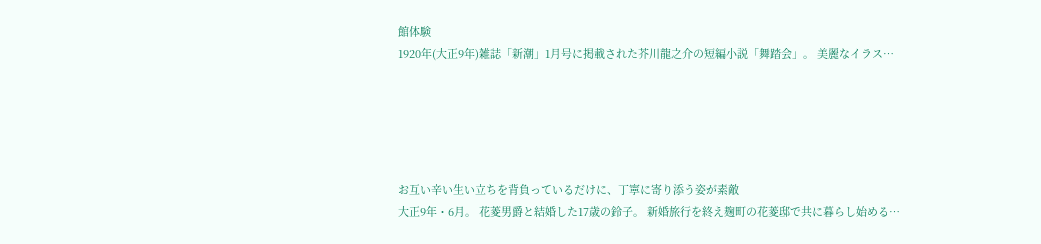館体験
1920年(大正9年)雑誌「新潮」1月号に掲載された芥川龍之介の短編小説「舞踏会」。 美麗なイラス…





お互い辛い生い立ちを背負っているだけに、丁寧に寄り添う姿が素敵
大正9年・6月。 花菱男爵と結婚した17歳の鈴子。 新婚旅行を終え麹町の花菱邸で共に暮らし始める…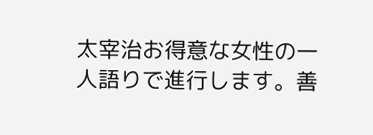太宰治お得意な女性の一人語りで進行します。善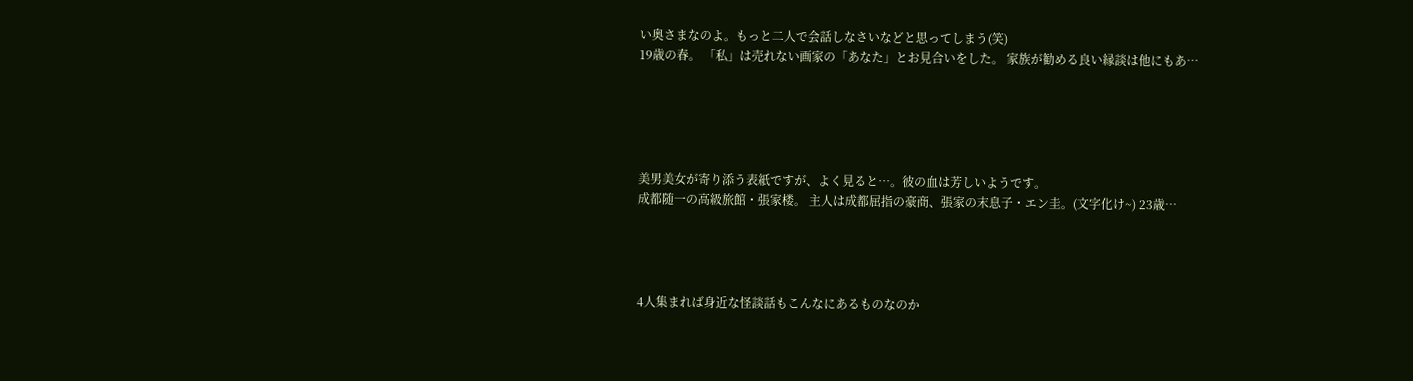い奥さまなのよ。もっと二人で会話しなさいなどと思ってしまう(笑)
19歳の春。 「私」は売れない画家の「あなた」とお見合いをした。 家族が勧める良い縁談は他にもあ…





美男美女が寄り添う表紙ですが、よく見ると…。彼の血は芳しいようです。
成都随一の高級旅館・張家楼。 主人は成都屈指の豪商、張家の末息子・エン圭。(文字化け~) 23歳…




4人集まれば身近な怪談話もこんなにあるものなのか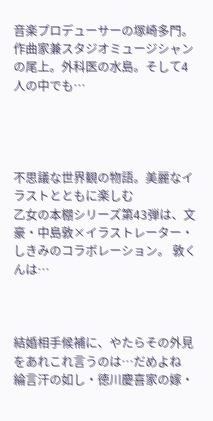音楽プロデューサーの塚崎多門。作曲家兼スタジオミュージシャンの尾上。外科医の水島。そして4人の中でも…




不思議な世界観の物語。美麗なイラストとともに楽しむ
乙女の本棚シリーズ第43弾は、文豪・中島敦×イラストレーター・しきみのコラボレーション。 敦くんは…



結婚相手候補に、やたらその外見をあれこれ言うのは…だめよね
綸言汗の如し・徳川慶喜家の嫁・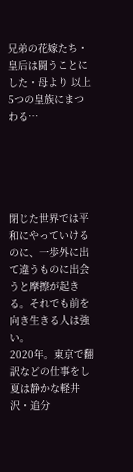兄弟の花嫁たち・皇后は闘うことにした・母より 以上5つの皇族にまつわる…





閉じた世界では平和にやっていけるのに、一歩外に出て違うものに出会うと摩擦が起きる。それでも前を向き生きる人は強い。
2020年。東京で翻訳などの仕事をし夏は静かな軽井沢・追分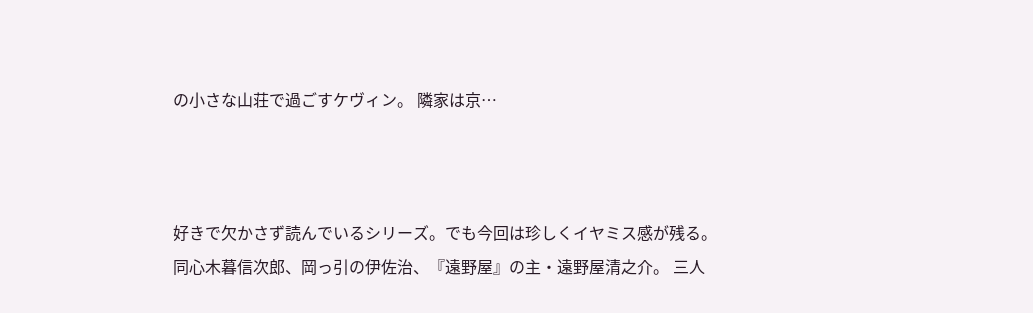の小さな山荘で過ごすケヴィン。 隣家は京…



好きで欠かさず読んでいるシリーズ。でも今回は珍しくイヤミス感が残る。
同心木暮信次郎、岡っ引の伊佐治、『遠野屋』の主・遠野屋清之介。 三人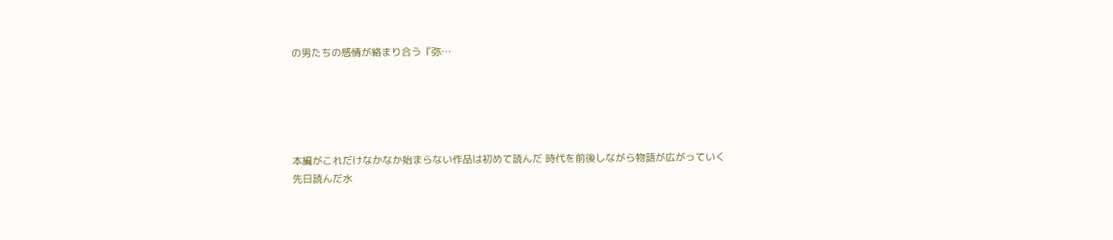の男たちの感情が絡まり合う『弥…





本編がこれだけなかなか始まらない作品は初めて読んだ 時代を前後しながら物語が広がっていく
先日読んだ水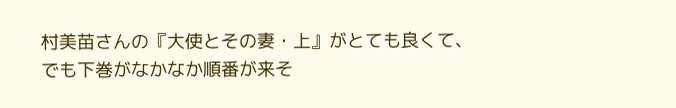村美苗さんの『大使とその妻・上』がとても良くて、でも下巻がなかなか順番が来そ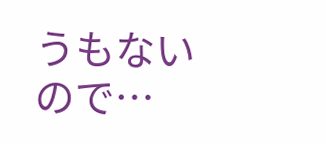うもないので…